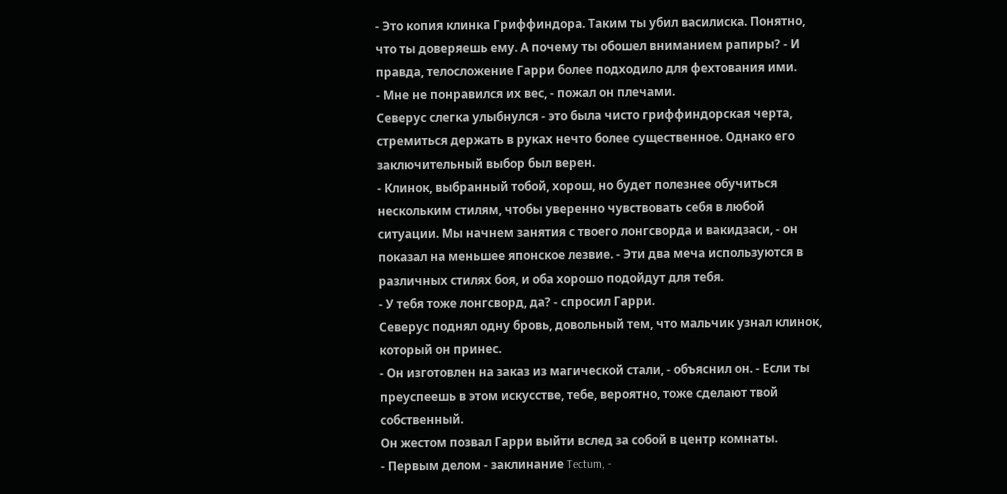- Это копия клинка Гриффиндора. Таким ты убил василиска. Понятно, что ты доверяешь ему. А почему ты обошел вниманием рапиры? - И правда, телосложение Гарри более подходило для фехтования ими.
- Мне не понравился их вес, - пожал он плечами.
Северус слегка улыбнулся - это была чисто гриффиндорская черта, стремиться держать в руках нечто более существенное. Однако его заключительный выбор был верен.
- Клинок, выбранный тобой, хорош, но будет полезнее обучиться нескольким стилям, чтобы уверенно чувствовать себя в любой ситуации. Мы начнем занятия с твоего лонгсворда и вакидзаси, - он показал на меньшее японское лезвие. - Эти два меча используются в различных стилях боя, и оба хорошо подойдут для тебя.
- У тебя тоже лонгсворд, да? - спросил Гарри.
Северус поднял одну бровь, довольный тем, что мальчик узнал клинок, который он принес.
- Он изготовлен на заказ из магической стали, - объяснил он. - Если ты преуспеешь в этом искусстве, тебе, вероятно, тоже сделают твой собственный.
Он жестом позвал Гарри выйти вслед за собой в центр комнаты.
- Первым делом - заклинание Tectum, -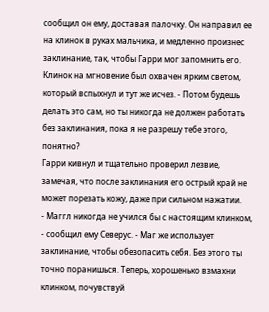сообщил он ему, доставая палочку. Он направил ее на клинок в руках мальчика, и медленно произнес заклинание, так, чтобы Гарри мог запомнить его. Клинок на мгновение был охвачен ярким светом, который вспыхнул и тут же исчез. - Потом будешь делать это сам, но ты никогда не должен работать без заклинания, пока я не разрешу тебе этого, понятно?
Гарри кивнул и тщательно проверил лезвие, замечая, что после заклинания его острый край не может порезать кожу, даже при сильном нажатии.
- Маггл никогда не учился бы с настоящим клинком, - сообщил ему Северус. - Маг же использует заклинание, чтобы обезопасить себя. Без этого ты точно поранишься. Теперь, хорошенько взмахни клинком, почувствуй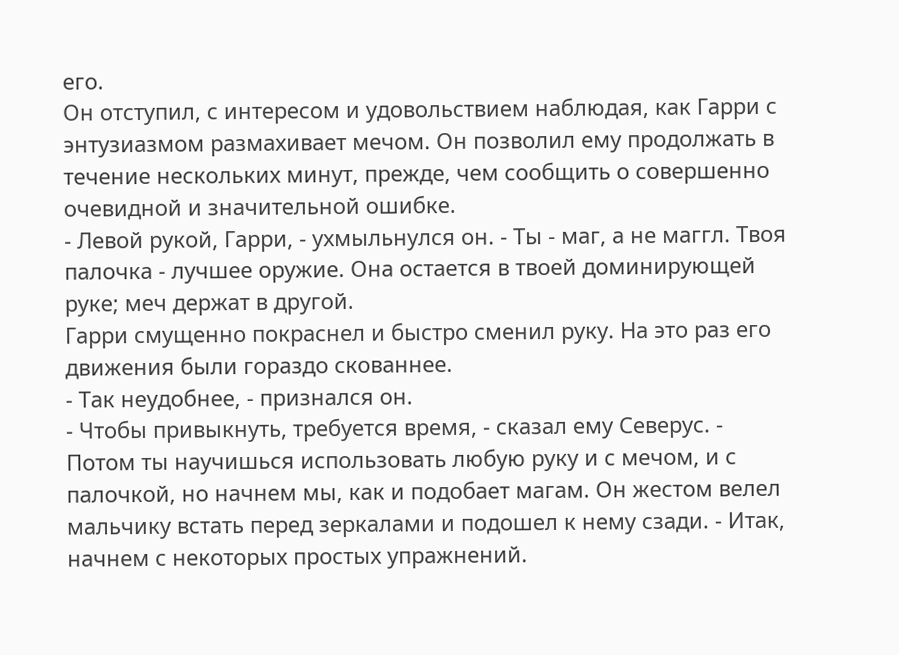его.
Он отступил, с интересом и удовольствием наблюдая, как Гарри с энтузиазмом размахивает мечом. Он позволил ему продолжать в течение нескольких минут, прежде, чем сообщить о совершенно очевидной и значительной ошибке.
- Левой рукой, Гарри, - ухмыльнулся он. - Ты - маг, а не маггл. Твоя палочка - лучшее оружие. Она остается в твоей доминирующей руке; меч держат в другой.
Гарри смущенно покраснел и быстро сменил руку. На это раз его движения были гораздо скованнее.
- Так неудобнее, - признался он.
- Чтобы привыкнуть, требуется время, - сказал ему Северус. - Потом ты научишься использовать любую руку и с мечом, и с палочкой, но начнем мы, как и подобает магам. Он жестом велел мальчику встать перед зеркалами и подошел к нему сзади. - Итак, начнем с некоторых простых упражнений.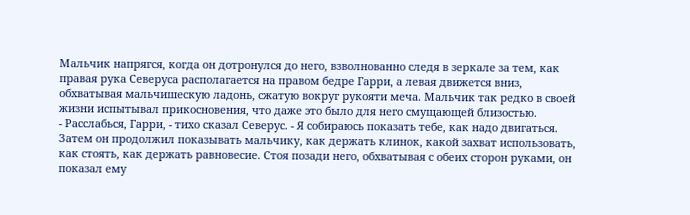Мальчик напрягся, когда он дотронулся до него, взволнованно следя в зеркале за тем, как правая рука Северуса располагается на правом бедре Гарри, а левая движется вниз, обхватывая мальчишескую ладонь, сжатую вокруг рукояти меча. Мальчик так редко в своей жизни испытывал прикосновения, что даже это было для него смущающей близостью.
- Расслабься, Гарри, - тихо сказал Северус. - Я собираюсь показать тебе, как надо двигаться.
Затем он продолжил показывать мальчику, как держать клинок, какой захват использовать, как стоять, как держать равновесие. Стоя позади него, обхватывая с обеих сторон руками, он показал ему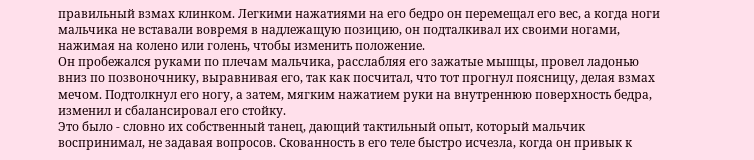правильный взмах клинком. Легкими нажатиями на его бедро он перемещал его вес, а когда ноги мальчика не вставали вовремя в надлежащую позицию, он подталкивал их своими ногами, нажимая на колено или голень, чтобы изменить положение.
Он пробежался руками по плечам мальчика, расслабляя его зажатые мышцы, провел ладонью вниз по позвоночнику, выравнивая его, так как посчитал, что тот прогнул поясницу, делая взмах мечом. Подтолкнул его ногу, а затем, мягким нажатием руки на внутреннюю поверхность бедра, изменил и сбалансировал его стойку.
Это было - словно их собственный танец, дающий тактильный опыт, который мальчик воспринимал, не задавая вопросов. Скованность в его теле быстро исчезла, когда он привык к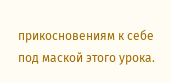прикосновениям к себе под маской этого урока.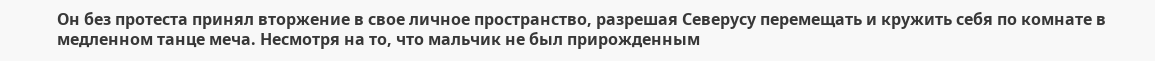Он без протеста принял вторжение в свое личное пространство, разрешая Северусу перемещать и кружить себя по комнате в медленном танце меча. Несмотря на то, что мальчик не был прирожденным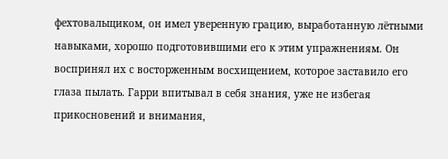фехтовальщиком, он имел уверенную грацию, выработанную лётными навыками, хорошо подготовившими его к этим упражнениям. Он воспринял их с восторженным восхищением, которое заставило его глаза пылать. Гарри впитывал в себя знания, уже не избегая прикосновений и внимания,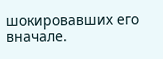шокировавших его вначале.